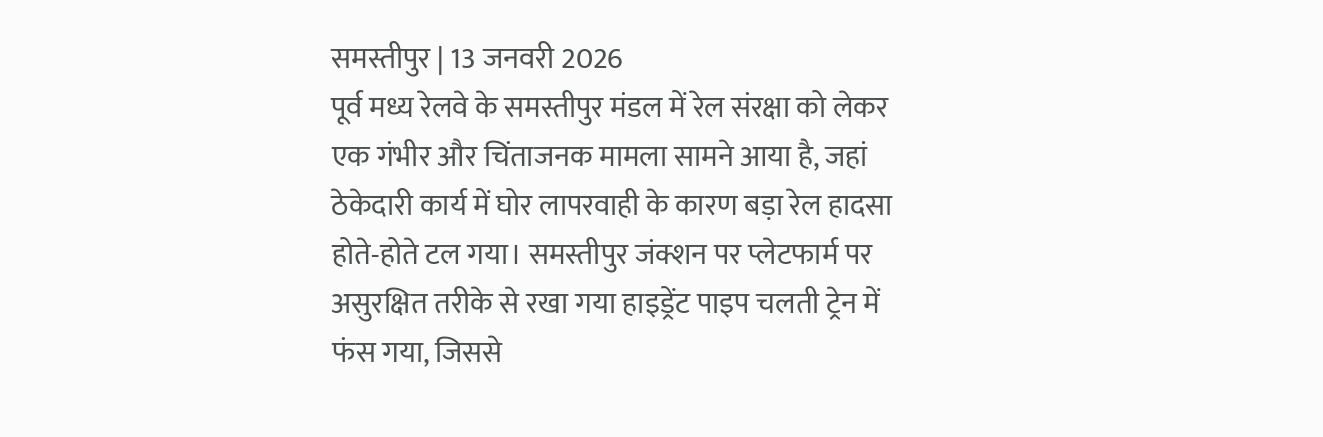समस्तीपुर | 13 जनवरी 2026
पूर्व मध्य रेलवे के समस्तीपुर मंडल में रेल संरक्षा को लेकर एक गंभीर और चिंताजनक मामला सामने आया है, जहां ठेकेदारी कार्य में घोर लापरवाही के कारण बड़ा रेल हादसा होते-होते टल गया। समस्तीपुर जंक्शन पर प्लेटफार्म पर असुरक्षित तरीके से रखा गया हाइड्रेंट पाइप चलती ट्रेन में फंस गया, जिससे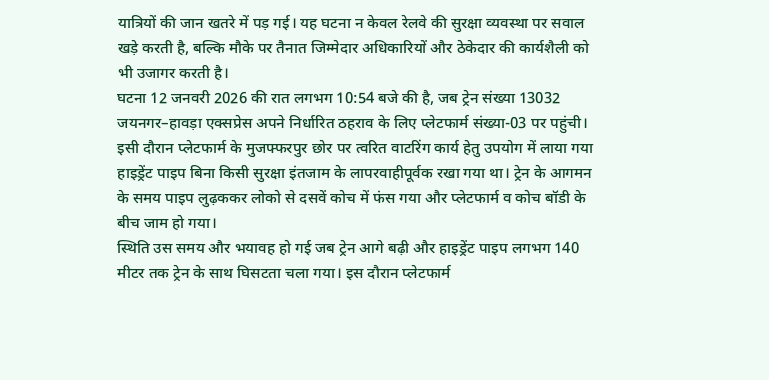यात्रियों की जान खतरे में पड़ गई। यह घटना न केवल रेलवे की सुरक्षा व्यवस्था पर सवाल खड़े करती है, बल्कि मौके पर तैनात जिम्मेदार अधिकारियों और ठेकेदार की कार्यशैली को भी उजागर करती है।
घटना 12 जनवरी 2026 की रात लगभग 10:54 बजे की है, जब ट्रेन संख्या 13032 जयनगर–हावड़ा एक्सप्रेस अपने निर्धारित ठहराव के लिए प्लेटफार्म संख्या-03 पर पहुंची। इसी दौरान प्लेटफार्म के मुजफ्फरपुर छोर पर त्वरित वाटरिंग कार्य हेतु उपयोग में लाया गया हाइड्रेंट पाइप बिना किसी सुरक्षा इंतजाम के लापरवाहीपूर्वक रखा गया था। ट्रेन के आगमन के समय पाइप लुढ़ककर लोको से दसवें कोच में फंस गया और प्लेटफार्म व कोच बॉडी के बीच जाम हो गया।
स्थिति उस समय और भयावह हो गई जब ट्रेन आगे बढ़ी और हाइड्रेंट पाइप लगभग 140 मीटर तक ट्रेन के साथ घिसटता चला गया। इस दौरान प्लेटफार्म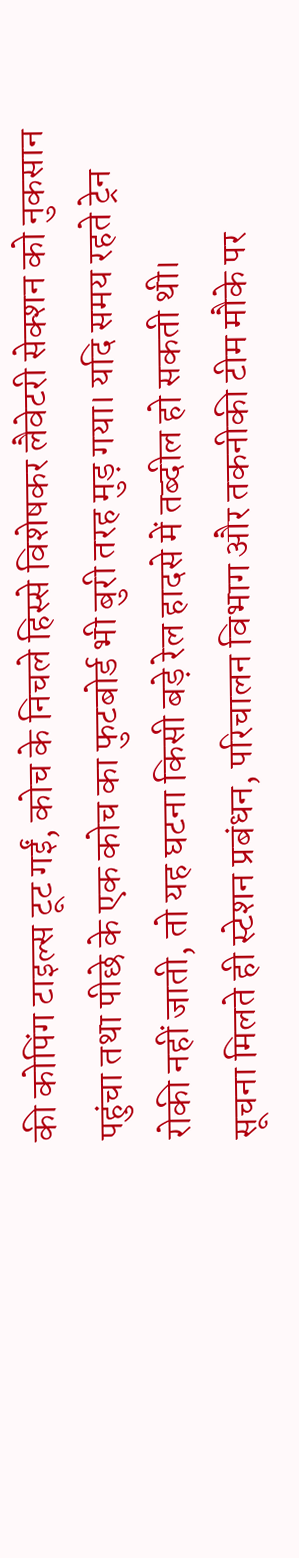की कोपिंग टाइल्स टूट गईं, कोच के निचले हिस्से विशेषकर लैवेटरी सेक्शन को नुकसान पहुंचा तथा पीछे के एक कोच का फुटबोर्ड भी बुरी तरह मुड़ गया। यदि समय रहते ट्रेन रोकी नहीं जाती, तो यह घटना किसी बड़े रेल हादसे में तब्दील हो सकती थी।
सूचना मिलते ही स्टेशन प्रबंधन, परिचालन विभाग और तकनीकी टीम मौके पर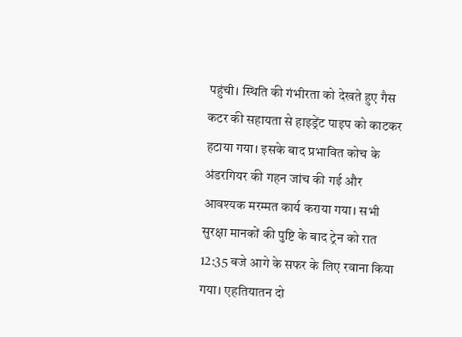पहुंची। स्थिति की गंभीरता को देखते हुए गैस कटर की सहायता से हाइड्रेंट पाइप को काटकर हटाया गया। इसके बाद प्रभावित कोच के अंडरगियर की गहन जांच की गई और आवश्यक मरम्मत कार्य कराया गया। सभी सुरक्षा मानकों की पुष्टि के बाद ट्रेन को रात 12:35 बजे आगे के सफर के लिए रवाना किया गया। एहतियातन दो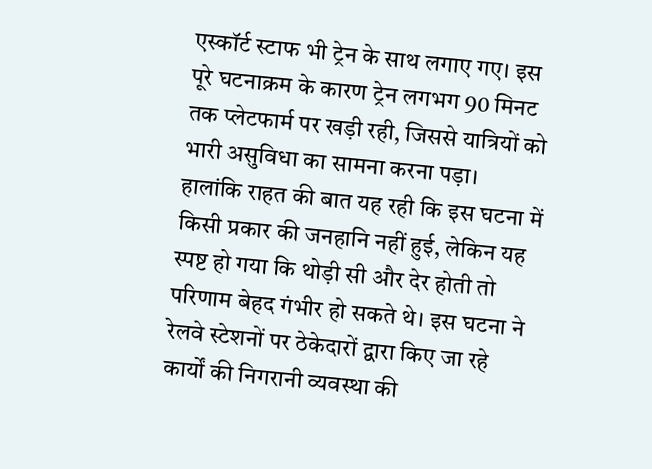एस्कॉर्ट स्टाफ भी ट्रेन के साथ लगाए गए। इस पूरे घटनाक्रम के कारण ट्रेन लगभग 90 मिनट तक प्लेटफार्म पर खड़ी रही, जिससे यात्रियों को भारी असुविधा का सामना करना पड़ा।
हालांकि राहत की बात यह रही कि इस घटना में किसी प्रकार की जनहानि नहीं हुई, लेकिन यह स्पष्ट हो गया कि थोड़ी सी और देर होती तो परिणाम बेहद गंभीर हो सकते थे। इस घटना ने रेलवे स्टेशनों पर ठेकेदारों द्वारा किए जा रहे कार्यों की निगरानी व्यवस्था की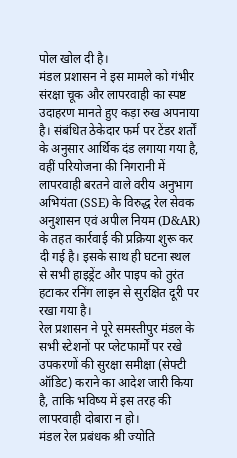पोल खोल दी है।
मंडल प्रशासन ने इस मामले को गंभीर संरक्षा चूक और लापरवाही का स्पष्ट उदाहरण मानते हुए कड़ा रुख अपनाया है। संबंधित ठेकेदार फर्म पर टेंडर शर्तों के अनुसार आर्थिक दंड लगाया गया है, वहीं परियोजना की निगरानी में लापरवाही बरतने वाले वरीय अनुभाग अभियंता (SSE) के विरुद्ध रेल सेवक अनुशासन एवं अपील नियम (D&AR) के तहत कार्रवाई की प्रक्रिया शुरू कर दी गई है। इसके साथ ही घटना स्थल से सभी हाइड्रेंट और पाइप को तुरंत हटाकर रनिंग लाइन से सुरक्षित दूरी पर रखा गया है।
रेल प्रशासन ने पूरे समस्तीपुर मंडल के सभी स्टेशनों पर प्लेटफार्मों पर रखे उपकरणों की सुरक्षा समीक्षा (सेफ्टी ऑडिट) कराने का आदेश जारी किया है, ताकि भविष्य में इस तरह की लापरवाही दोबारा न हो।
मंडल रेल प्रबंधक श्री ज्योति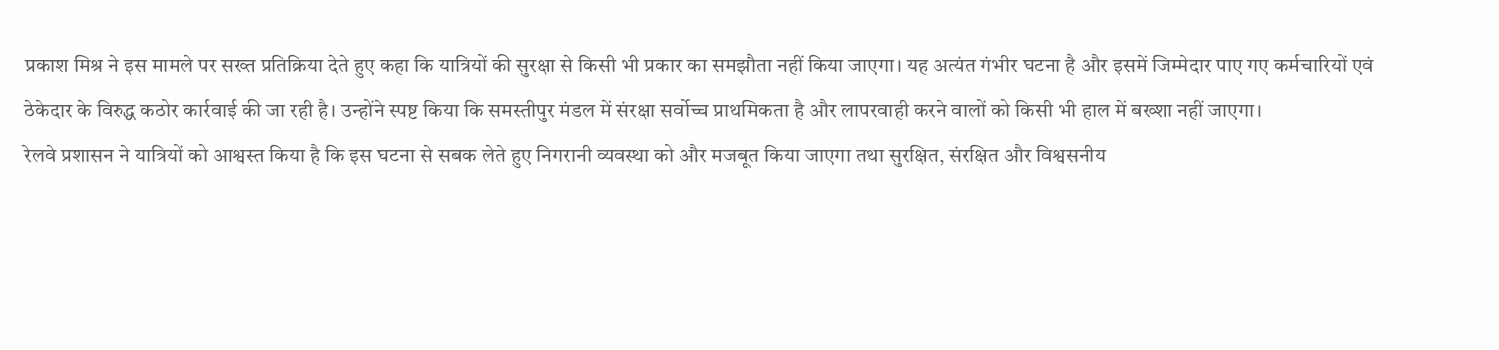प्रकाश मिश्र ने इस मामले पर सख्त प्रतिक्रिया देते हुए कहा कि यात्रियों की सुरक्षा से किसी भी प्रकार का समझौता नहीं किया जाएगा। यह अत्यंत गंभीर घटना है और इसमें जिम्मेदार पाए गए कर्मचारियों एवं ठेकेदार के विरुद्ध कठोर कार्रवाई की जा रही है। उन्होंने स्पष्ट किया कि समस्तीपुर मंडल में संरक्षा सर्वोच्च प्राथमिकता है और लापरवाही करने वालों को किसी भी हाल में बख्शा नहीं जाएगा।
रेलवे प्रशासन ने यात्रियों को आश्वस्त किया है कि इस घटना से सबक लेते हुए निगरानी व्यवस्था को और मजबूत किया जाएगा तथा सुरक्षित, संरक्षित और विश्वसनीय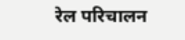रेल परिचालन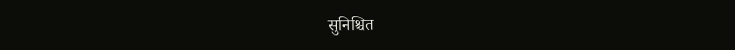सुनिश्चित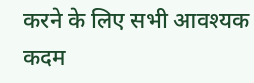करने के लिए सभी आवश्यक कदम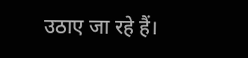उठाए जा रहे हैं।